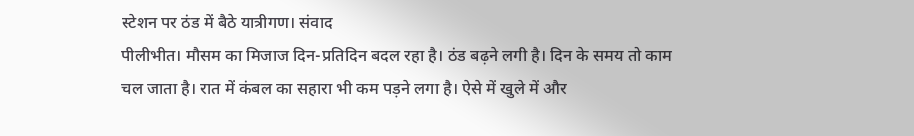स्टेशन पर ठंड में बैठे यात्रीगण। संवाद
पीलीभीत। मौसम का मिजाज दिन-प्रतिदिन बदल रहा है। ठंड बढ़ने लगी है। दिन के समय तो काम चल जाता है। रात में कंबल का सहारा भी कम पड़ने लगा है। ऐसे में खुले में और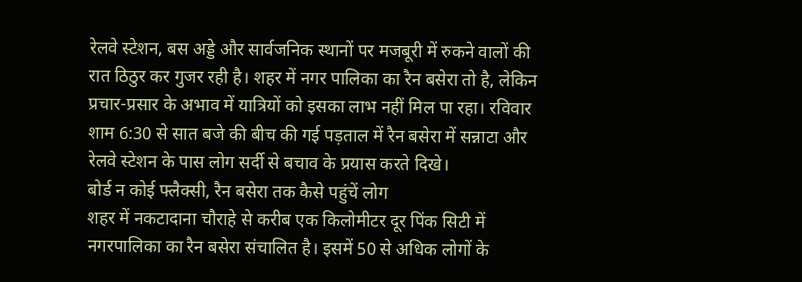रेलवे स्टेशन, बस अड्डे और सार्वजनिक स्थानों पर मजबूरी में रुकने वालों की रात ठिठुर कर गुजर रही है। शहर में नगर पालिका का रैन बसेरा तो है, लेकिन प्रचार-प्रसार के अभाव में यात्रियों को इसका लाभ नहीं मिल पा रहा। रविवार शाम 6:30 से सात बजे की बीच की गई पड़ताल में रैन बसेरा में सन्नाटा और रेलवे स्टेशन के पास लोग सर्दी से बचाव के प्रयास करते दिखे।
बोर्ड न कोई फ्लैक्सी, रैन बसेरा तक कैसे पहुंचें लोग
शहर में नकटादाना चौराहे से करीब एक किलोमीटर दूर पिंक सिटी में नगरपालिका का रैन बसेरा संचालित है। इसमें 50 से अधिक लोगों के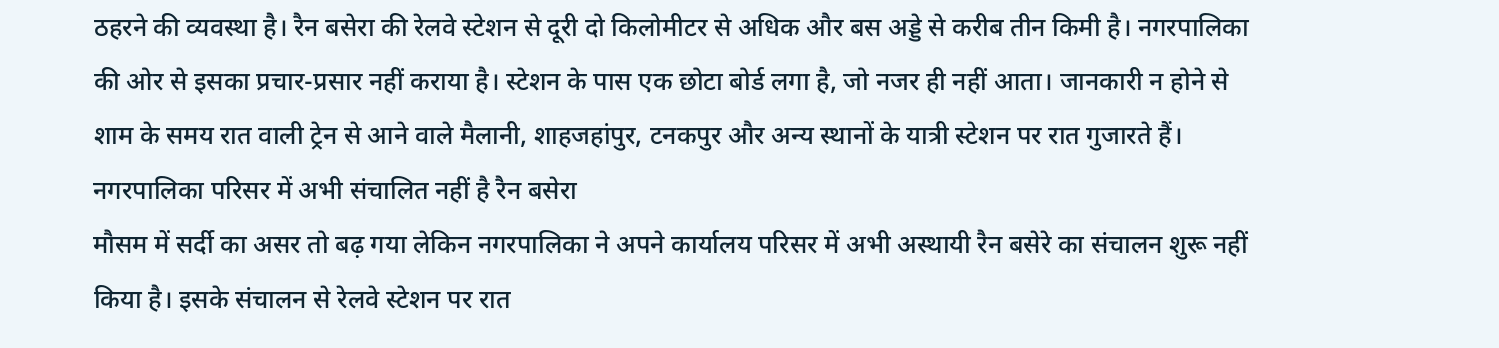ठहरने की व्यवस्था है। रैन बसेरा की रेलवे स्टेशन से दूरी दो किलोमीटर से अधिक और बस अड्डे से करीब तीन किमी है। नगरपालिका की ओर से इसका प्रचार-प्रसार नहीं कराया है। स्टेशन के पास एक छोटा बोर्ड लगा है, जो नजर ही नहीं आता। जानकारी न होने से शाम के समय रात वाली ट्रेन से आने वाले मैलानी, शाहजहांपुर, टनकपुर और अन्य स्थानों के यात्री स्टेशन पर रात गुजारते हैं।
नगरपालिका परिसर में अभी संचालित नहीं है रैन बसेरा
मौसम में सर्दी का असर तो बढ़ गया लेकिन नगरपालिका ने अपने कार्यालय परिसर में अभी अस्थायी रैन बसेरे का संचालन शुरू नहीं किया है। इसके संचालन से रेलवे स्टेशन पर रात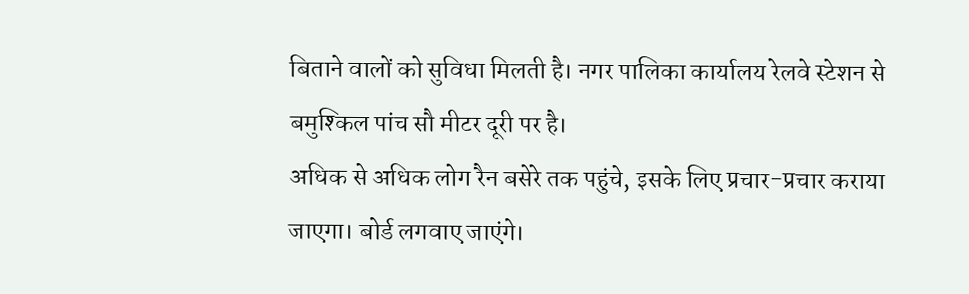बिताने वालों को सुविधा मिलती है। नगर पालिका कार्यालय रेलवे स्टेशन से बमुश्किल पांच सौ मीटर दूरी पर है।
अधिक से अधिक लोग रैन बसेरे तक पहुंचे, इसके लिए प्रचार-प्रचार कराया जाएगा। बोर्ड लगवाए जाएंगे।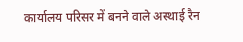कार्यालय परिसर में बनने वाले अस्थाई रैन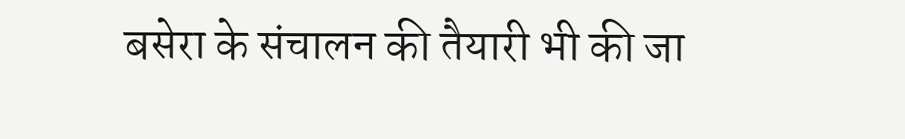बसेरा के संचालन की तैयारी भी की जा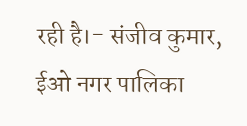रही है।- संजीव कुमार, ईओ नगर पालिका